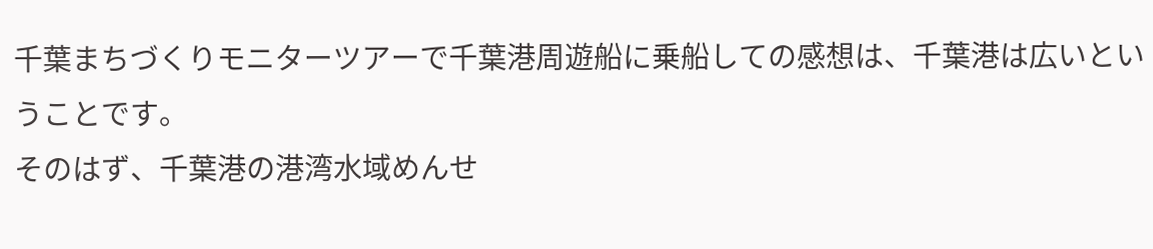千葉まちづくりモニターツアーで千葉港周遊船に乗船しての感想は、千葉港は広いということです。
そのはず、千葉港の港湾水域めんせ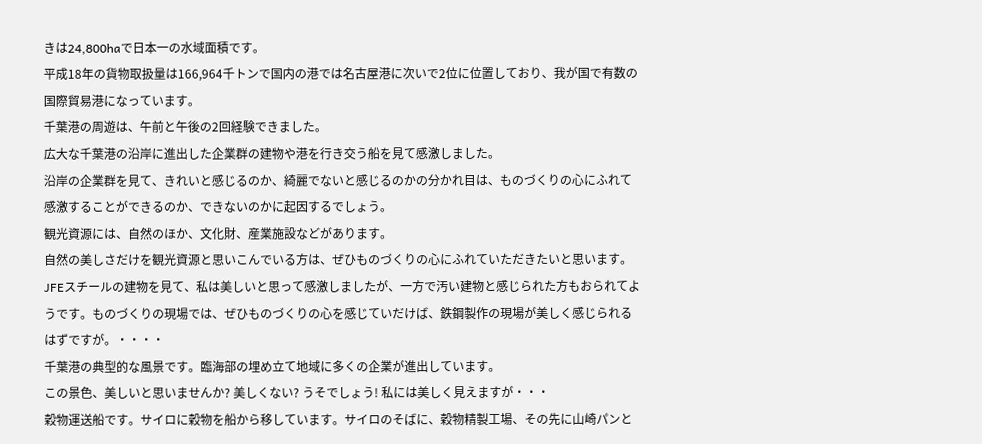きは24,800haで日本一の水域面積です。
平成18年の貨物取扱量は166,964千トンで国内の港では名古屋港に次いで2位に位置しており、我が国で有数の国際貿易港になっています。
千葉港の周遊は、午前と午後の2回経験できました。
広大な千葉港の沿岸に進出した企業群の建物や港を行き交う船を見て感激しました。
沿岸の企業群を見て、きれいと感じるのか、綺麗でないと感じるのかの分かれ目は、ものづくりの心にふれて感激することができるのか、できないのかに起因するでしょう。
観光資源には、自然のほか、文化財、産業施設などがあります。
自然の美しさだけを観光資源と思いこんでいる方は、ぜひものづくりの心にふれていただきたいと思います。
JFEスチールの建物を見て、私は美しいと思って感激しましたが、一方で汚い建物と感じられた方もおられてようです。ものづくりの現場では、ぜひものづくりの心を感じていだけば、鉄鋼製作の現場が美しく感じられるはずですが。・・・・
千葉港の典型的な風景です。臨海部の埋め立て地域に多くの企業が進出しています。
この景色、美しいと思いませんか? 美しくない? うそでしょう! 私には美しく見えますが・・・
穀物運送船です。サイロに穀物を船から移しています。サイロのそばに、穀物精製工場、その先に山崎パンと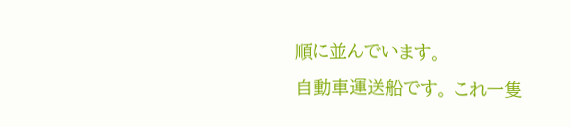順に並んでいます。
自動車運送船です。 これ一隻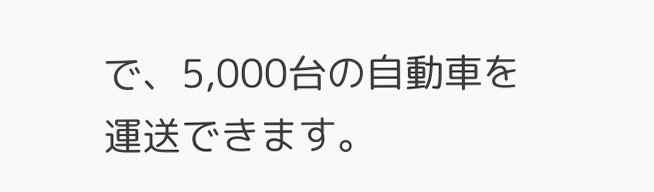で、5,000台の自動車を運送できます。